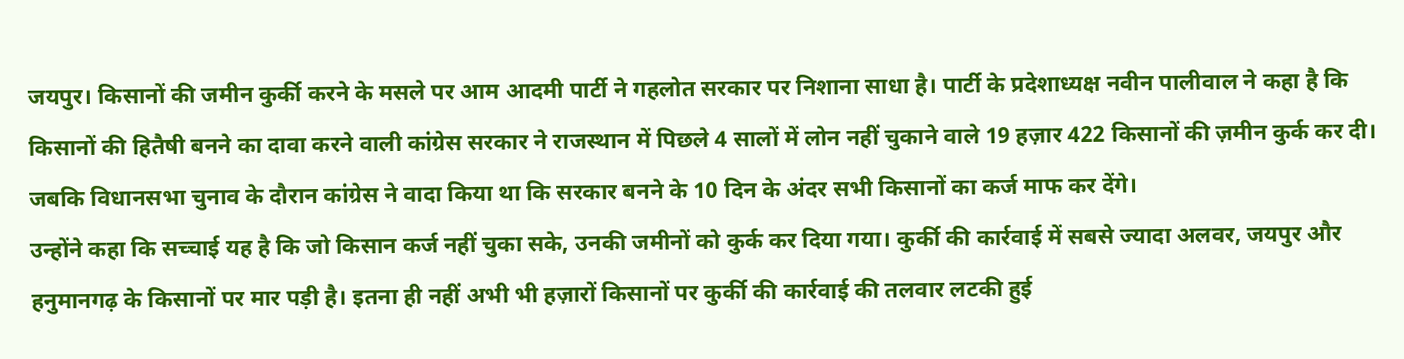जयपुर। किसानों की जमीन कुर्की करने के मसले पर आम आदमी पार्टी ने गहलोत सरकार पर निशाना साधा है। पार्टी के प्रदेशाध्यक्ष नवीन पालीवाल ने कहा है कि किसानों की हितैषी बनने का दावा करने वाली कांग्रेस सरकार ने राजस्थान में पिछले 4 सालों में लोन नहीं चुकाने वाले 19 हज़ार 422 किसानों की ज़मीन कुर्क कर दी। जबकि विधानसभा चुनाव के दौरान कांग्रेस ने वादा किया था कि सरकार बनने के 10 दिन के अंदर सभी किसानों का कर्ज माफ कर देंगे।
उन्होंने कहा कि सच्चाई यह है कि जो किसान कर्ज नहीं चुका सके, उनकी जमीनों को कुर्क कर दिया गया। कुर्की की कार्रवाई में सबसे ज्यादा अलवर, जयपुर और हनुमानगढ़ के किसानों पर मार पड़ी है। इतना ही नहीं अभी भी हज़ारों किसानों पर कुर्की की कार्रवाई की तलवार लटकी हुई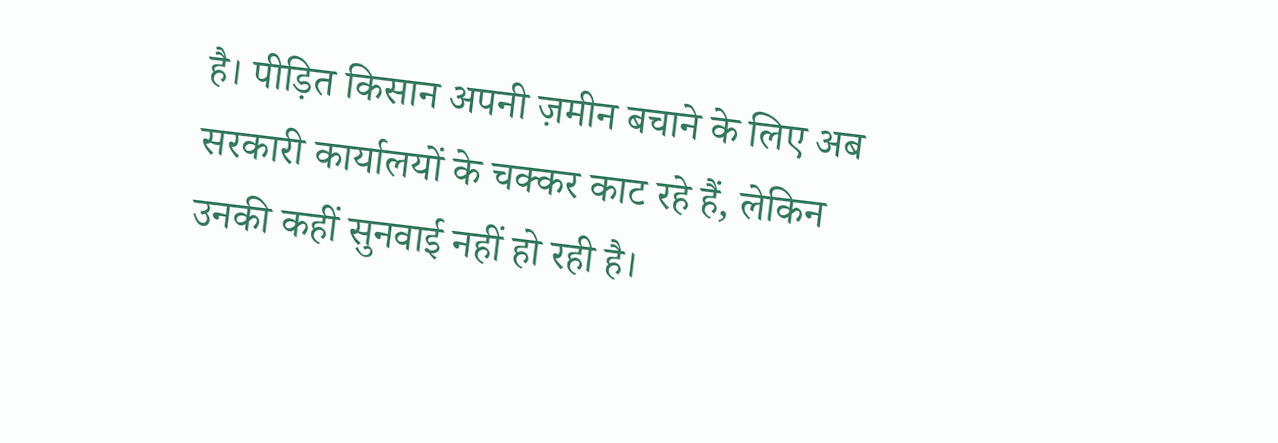है। पीड़ित किसान अपनी ज़मीन बचाने के लिए अब सरकारी कार्यालयों के चक्कर काट रहे हैं, लेकिन उनकी कहीं सुनवाई नहीं हो रही है।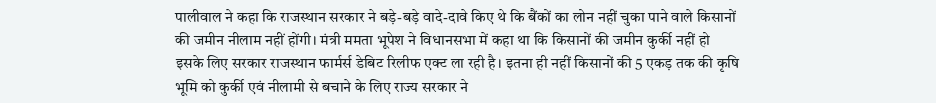पालीवाल ने कहा कि राजस्थान सरकार ने बड़े-बड़े वादे-दावे किए थे कि बैंकों का लोन नहीं चुका पाने वाले किसानों की जमीन नीलाम नहीं होंगी। मंत्री ममता भूपेश ने विधानसभा में कहा था कि किसानों की जमीन कुर्की नहीं हो इसके लिए सरकार राजस्थान फार्मर्स डेबिट रिलीफ एक्ट ला रही है। इतना ही नहीं किसानों की 5 एकड़ तक की कृषि भूमि को कुर्की एवं नीलामी से बचाने के लिए राज्य सरकार ने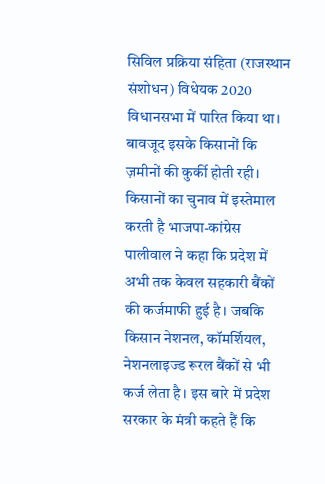सिविल प्रक्रिया संहिता (राजस्थान संशोधन) विधेयक 2020 विधानसभा में पारित किया था। बावजूद इसके किसानों कि ज़मीनों की कुर्की होती रही।
किसानों का चुनाव में इस्तेमाल करती है भाजपा-कांग्रेस
पालीवाल ने कहा कि प्रदेश में अभी तक केवल सहकारी बैंकों की कर्जमाफी हुई है। जबकि किसान नेशनल, कॉमर्शियल, नेशनलाइज्ड रूरल बैंकों से भी कर्ज लेता है। इस बारे में प्रदेश सरकार के मंत्री कहते हैं कि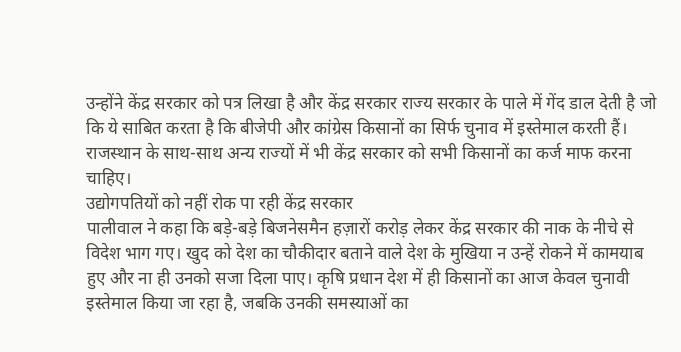उन्होंने केंद्र सरकार को पत्र लिखा है और केंद्र सरकार राज्य सरकार के पाले में गेंद डाल देती है जो कि ये साबित करता है कि बीजेपी और कांग्रेस किसानों का सिर्फ चुनाव में इस्तेमाल करती हैं। राजस्थान के साथ-साथ अन्य राज्यों में भी केंद्र सरकार को सभी किसानों का कर्ज माफ करना चाहिए।
उद्योगपतियों को नहीं रोक पा रही केंद्र सरकार
पालीवाल ने कहा कि बड़े-बड़े बिजनेसमैन हज़ारों करोड़ लेकर केंद्र सरकार की नाक के नीचे से विदेश भाग गए। खुद को देश का चौकीदार बताने वाले देश के मुखिया न उन्हें रोकने में कामयाब हुए और ना ही उनको सजा दिला पाए। कृषि प्रधान देश में ही किसानों का आज केवल चुनावी इस्तेमाल किया जा रहा है, जबकि उनकी समस्याओं का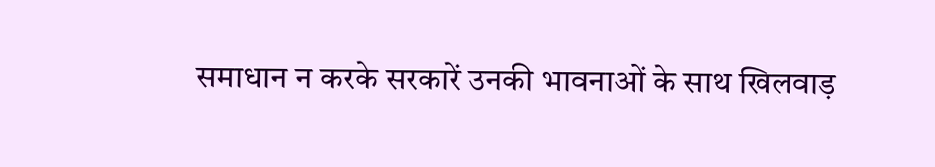समाधान न करके सरकारें उनकी भावनाओं के साथ खिलवाड़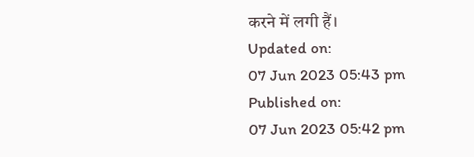करने में लगी हैं।
Updated on:
07 Jun 2023 05:43 pm
Published on:
07 Jun 2023 05:42 pm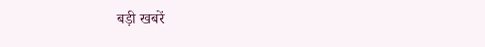बड़ी खबरें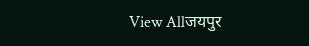View Allजयपुर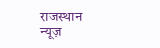राजस्थान न्यूज़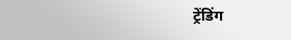ट्रेंडिंग